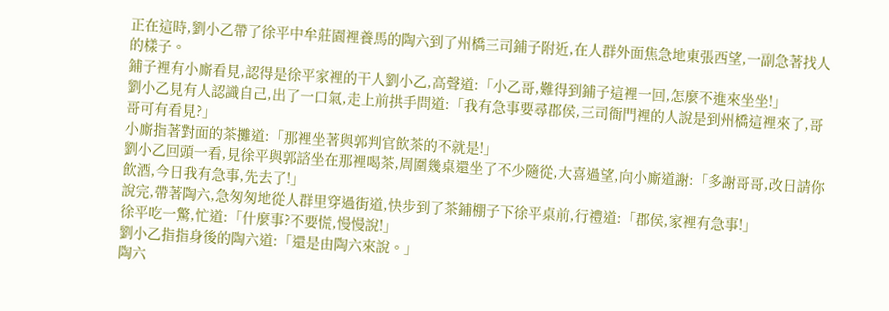正在這時,劉小乙帶了徐平中牟莊園裡養馬的陶六到了州橋三司鋪子附近,在人群外面焦急地東張西望,一副急著找人的樣子。
鋪子裡有小廝看見,認得是徐平家裡的干人劉小乙,高聲道:「小乙哥,難得到鋪子這裡一回,怎麼不進來坐坐!」
劉小乙見有人認識自己,出了一口氣,走上前拱手問道:「我有急事要尋郡侯,三司衙門裡的人說是到州橋這裡來了,哥哥可有看見?」
小廝指著對面的茶攤道:「那裡坐著與郭判官飲茶的不就是!」
劉小乙回頭一看,見徐平與郭諮坐在那裡喝茶,周圍幾桌還坐了不少隨從,大喜過望,向小廝道謝:「多謝哥哥,改日請你飲酒,今日我有急事,先去了!」
說完,帶著陶六,急匆匆地從人群里穿過街道,快步到了茶鋪棚子下徐平桌前,行禮道:「郡侯,家裡有急事!」
徐平吃一驚,忙道:「什麼事?不要慌,慢慢說!」
劉小乙指指身後的陶六道:「還是由陶六來說。」
陶六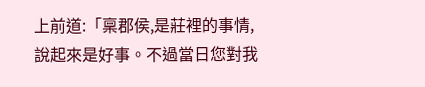上前道:「稟郡侯,是莊裡的事情,說起來是好事。不過當日您對我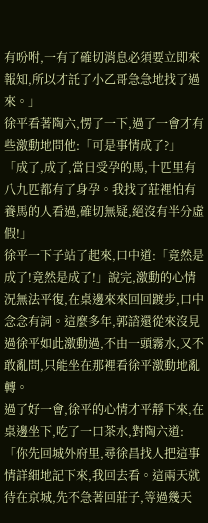有吩咐,一有了確切消息必須要立即來報知,所以才託了小乙哥急急地找了過來。」
徐平看著陶六,愣了一下,過了一會才有些激動地問他:「可是事情成了?」
「成了,成了,當日受孕的馬,十匹里有八九匹都有了身孕。我找了莊裡怕有養馬的人看過,確切無疑,絕沒有半分虛假!」
徐平一下子站了起來,口中道:「竟然是成了!竟然是成了!」說完,激動的心情況無法平復,在桌邊來來回回踱步,口中念念有詞。這麼多年,郭諮還從來沒見過徐平如此激動過,不由一頭霧水,又不敢亂問,只能坐在那裡看徐平激動地亂轉。
過了好一會,徐平的心情才平靜下來,在桌邊坐下,吃了一口茶水,對陶六道:「你先回城外府里,尋徐昌找人把這事情詳細地記下來,我回去看。這兩天就待在京城,先不急著回莊子,等過幾天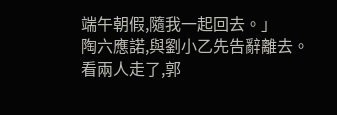端午朝假,隨我一起回去。」
陶六應諾,與劉小乙先告辭離去。
看兩人走了,郭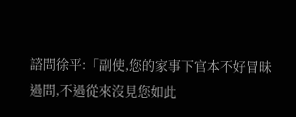諮問徐平:「副使,您的家事下官本不好冒昧過問,不過從來沒見您如此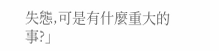失態,可是有什麼重大的事?」